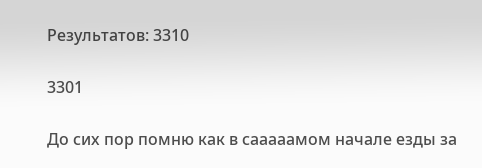Результатов: 3310

3301

До сих пор помню как в сааааамом начале езды за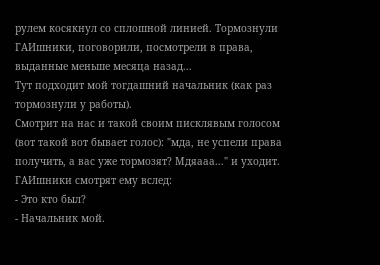рулем косякнул со сплошной линией. Тормознули ГАИшники, поговорили, посмотрели в права, выданные меньше месяца назад...
Тут подходит мой тогдашний начальник (как раз тормознули у работы).
Смотрит на нас и такой своим писклявым голосом (вот такой вот бывает голос): "мда, не успели права получить, а вас уже тормозят? Мдяааа..." и уходит.
ГАИшники смотрят ему вслед:
- Это кто был?
- Начальник мой.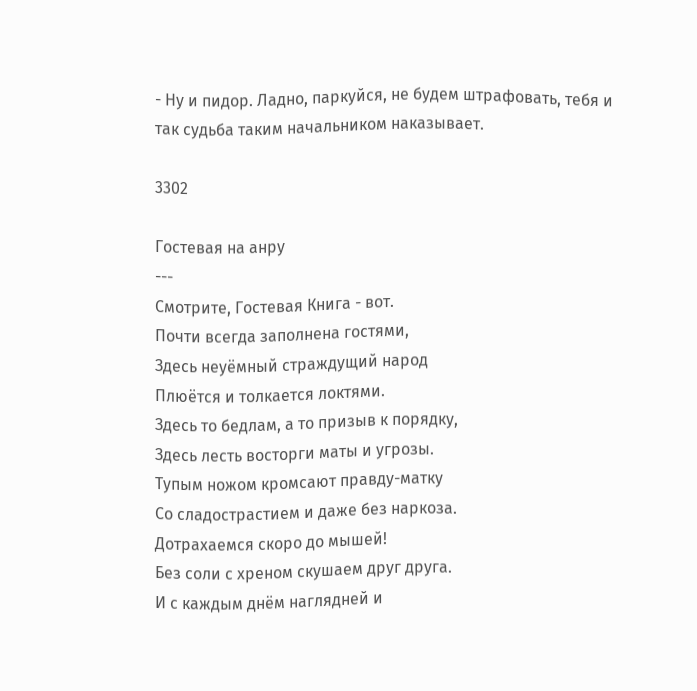- Ну и пидор. Ладно, паркуйся, не будем штрафовать, тебя и так судьба таким начальником наказывает.

3302

Гостевая на анру
---
Смотрите, Гостевая Книга - вот.
Почти всегда заполнена гостями,
Здесь неуёмный страждущий народ
Плюётся и толкается локтями.
Здесь то бедлам, а то призыв к порядку,
Здесь лесть восторги маты и угрозы.
Тупым ножом кромсают правду-матку
Со сладострастием и даже без наркоза.
Дотрахаемся скоро до мышей!
Без соли с хреном скушаем друг друга.
И с каждым днём наглядней и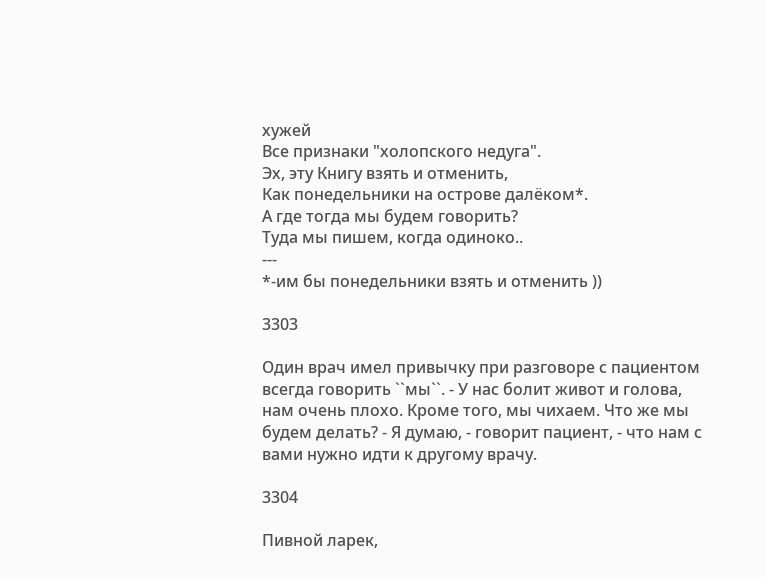хужей
Все признаки "холопского недуга".
Эх, эту Книгу взять и отменить,
Как понедельники на острове далёком*.
А где тогда мы будем говорить?
Туда мы пишем, когда одиноко..
---
*-им бы понедельники взять и отменить ))

3303

Один врач имел привычку при разговоре с пациентом всегда говорить ``мы``. - У нас болит живот и голова, нам очень плохо. Кроме того, мы чихаем. Что же мы будем делать? - Я думаю, - говорит пациент, - что нам с вами нужно идти к другому врачу.

3304

Пивной ларек,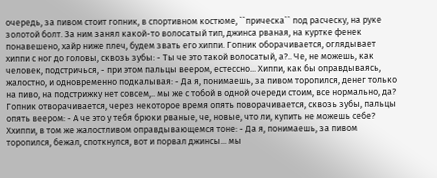очередь, за пивом стоит гопник, в спортивном костюме, ``прическа`` под расческу, на руке золотой болт. За ним занял какой-то волосатый тип, джинса рваная, на куртке фенек понавешено, хайр ниже плеч, будем звать его хиппи. Гопник оборачивается, оглядывает хиппи с ног до головы, сквозь зубы: - Ты че это такой волосатый, а?.. Че, не можешь, как человек, подстричься, - при этом пальцы веером, естессно... Хиппи, как бы оправдываясь, жалостно, и одновременно подкалывая: - Да я, понимаешь, за пивом торопился, денег только на пиво, на подстрижку нет совсем,.. мы же с тобой в одной очереди стоим, все нормально, да? Гопник отворачивается, через некоторое время опять поворачивается, сквозь зубы, пальцы опять веером: - А че это у тебя брюки рваные, че, новые, что ли, купить не можешь себе? Ххиппи, в том же жалостливом оправдывающемся тоне: - Да я, понимаешь, за пивом торопился, бежал, споткнулся, вот и порвал джинсы... мы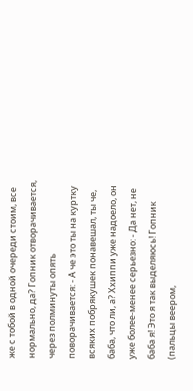же с тобой в одной очереди стоим, все нормально, да? Гопник отворачивается, через полминуты опять поворачивается: - А че это ты на куртку всяких побрякушек понавешал, ты че, баба, что ли, а? Ххиппи уже надоело, он уже более-менее серьезно: - Да нет, не баба я! Это я так выделяюсь! Гопник (пальцы веером,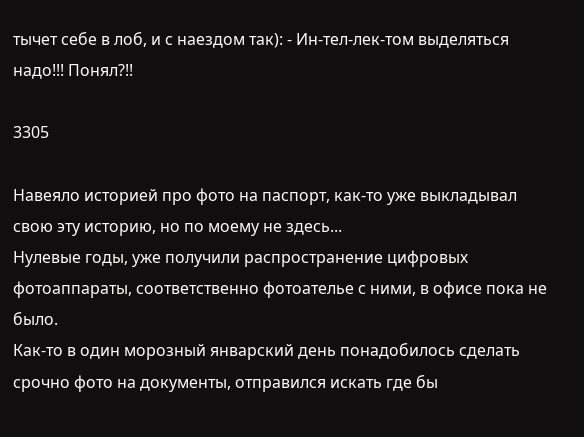тычет себе в лоб, и с наездом так): - Ин-тел-лек-том выделяться надо!!! Понял?!!

3305

Навеяло историей про фото на паспорт, как-то уже выкладывал свою эту историю, но по моему не здесь...
Нулевые годы, уже получили распространение цифровых фотоаппараты, соответственно фотоателье с ними, в офисе пока не было.
Как-то в один морозный январский день понадобилось сделать срочно фото на документы, отправился искать где бы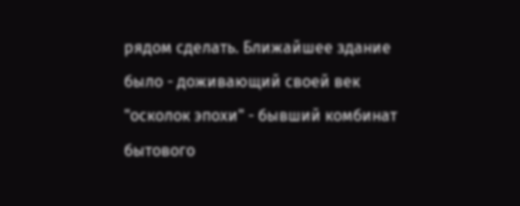рядом сделать. Ближайшее здание было - доживающий своей век "осколок эпохи" - бывший комбинат бытового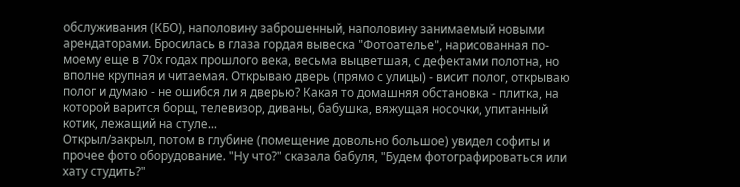обслуживания (КБО), наполовину заброшенный, наполовину занимаемый новыми арендаторами. Бросилась в глаза гордая вывеска "Фотоателье", нарисованная по-моему еще в 70х годах прошлого века, весьма выцветшая, с дефектами полотна, но вполне крупная и читаемая. Открываю дверь (прямо с улицы) - висит полог, открываю полог и думаю - не ошибся ли я дверью? Какая то домашняя обстановка - плитка, на которой варится борщ, телевизор, диваны, бабушка, вяжущая носочки, упитанный котик, лежащий на стуле...
Открыл/закрыл, потом в глубине (помещение довольно большое) увидел софиты и прочее фото оборудование. "Ну что?" сказала бабуля, "Будем фотографироваться или хату студить?"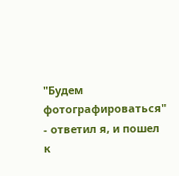"Будем фотографироваться" - ответил я, и пошел к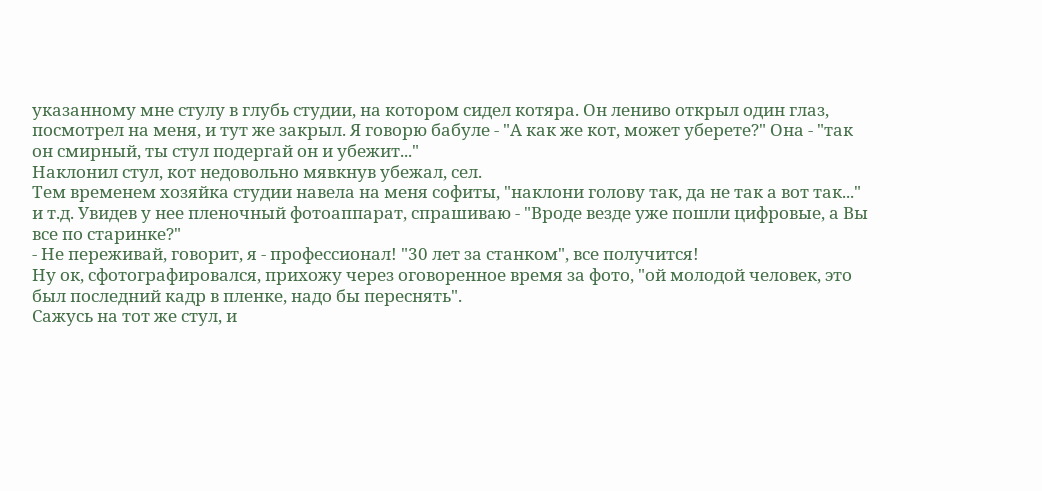указанному мне стулу в глубь студии, на котором сидел котяра. Он лениво открыл один глаз, посмотрел на меня, и тут же закрыл. Я говорю бабуле - "А как же кот, может уберете?" Она - "так он смирный, ты стул подергай он и убежит..."
Наклонил стул, кот недовольно мявкнув убежал, сел.
Тем временем хозяйка студии навела на меня софиты, "наклони голову так, да не так а вот так..." и т.д. Увидев у нее пленочный фотоаппарат, спрашиваю - "Вроде везде уже пошли цифровые, а Вы все по старинке?"
- Не переживай, говорит, я - профессионал! "30 лет за станком", все получится!
Ну ок, сфотографировался, прихожу через оговоренное время за фото, "ой молодой человек, это был последний кадр в пленке, надо бы переснять".
Сажусь на тот же стул, и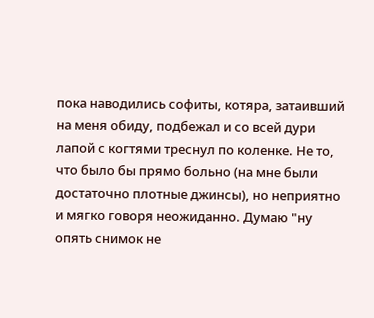пока наводились софиты, котяра, затаивший на меня обиду, подбежал и со всей дури лапой с когтями треснул по коленке. Не то, что было бы прямо больно (на мне были достаточно плотные джинсы), но неприятно и мягко говоря неожиданно. Думаю "ну опять снимок не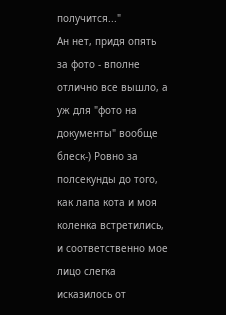получится..."
Ан нет, придя опять за фото - вполне отлично все вышло, а уж для "фото на документы" вообще блеск-) Ровно за полсекунды до того, как лапа кота и моя коленка встретились, и соответственно мое лицо слегка исказилось от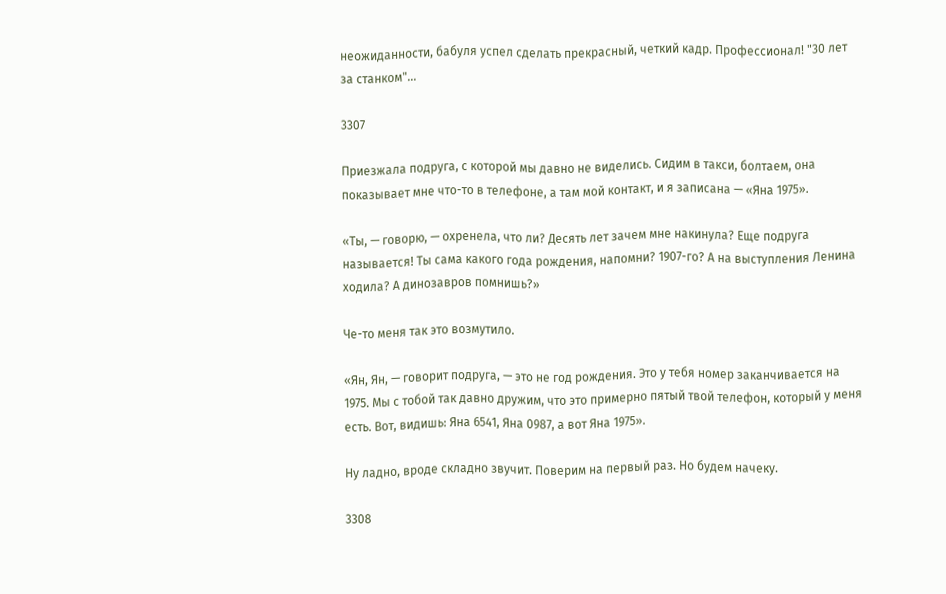неожиданности, бабуля успел сделать прекрасный, четкий кадр. Профессионал! "30 лет за станком"...

3307

Приезжала подруга, с которой мы давно не виделись. Сидим в такси, болтаем, она показывает мне что-то в телефоне, а там мой контакт, и я записана — «Яна 1975».

«Ты, — говорю, — охренела, что ли? Десять лет зачем мне накинула? Еще подруга называется! Ты сама какого года рождения, напомни? 1907-го? А на выступления Ленина ходила? А динозавров помнишь?»

Че-то меня так это возмутило.

«Ян, Ян, — говорит подруга, — это не год рождения. Это у тебя номер заканчивается на 1975. Мы с тобой так давно дружим, что это примерно пятый твой телефон, который у меня есть. Вот, видишь: Яна 6541, Яна 0987, а вот Яна 1975».

Ну ладно, вроде складно звучит. Поверим на первый раз. Но будем начеку.

3308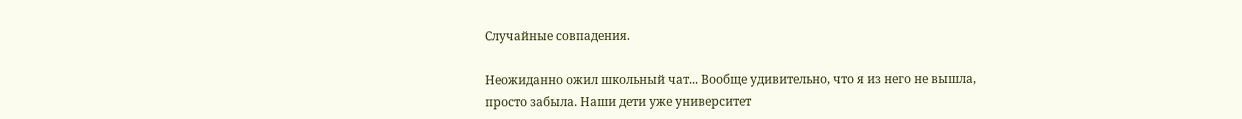Случайные совпадения.

Неожиданно ожил школьный чат... Вообще удивительно, что я из него не вышла, просто забыла. Наши дети уже университет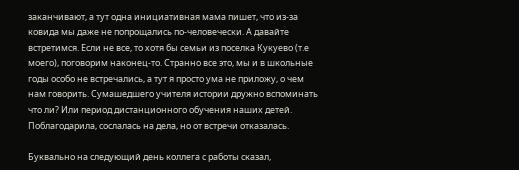заканчивают, а тут одна инициативная мама пишет, что из-за ковида мы даже не попрощались по-человечески. А давайте встретимся. Если не все, то хотя бы семьи из поселка Кукуево (т.е моего), поговорим наконец-то. Странно все это, мы и в школьные годы особо не встречались, а тут я просто ума не приложу, о чем нам говорить. Сумашедшего учителя истории дружно вспоминать что ли? Или период дистанционного обучения наших детей. Поблагодарила, сослалась на дела, но от встречи отказалась.

Буквально на следующий день коллега с работы сказал,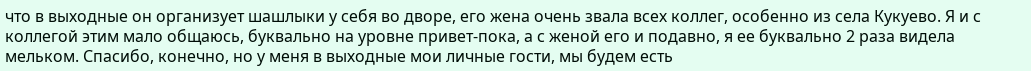что в выходные он организует шашлыки у себя во дворе, его жена очень звала всех коллег, особенно из села Кукуево. Я и с коллегой этим мало общаюсь, буквально на уровне привет-пока, а с женой его и подавно, я ее буквально 2 раза видела мельком. Спасибо, конечно, но у меня в выходные мои личные гости, мы будем есть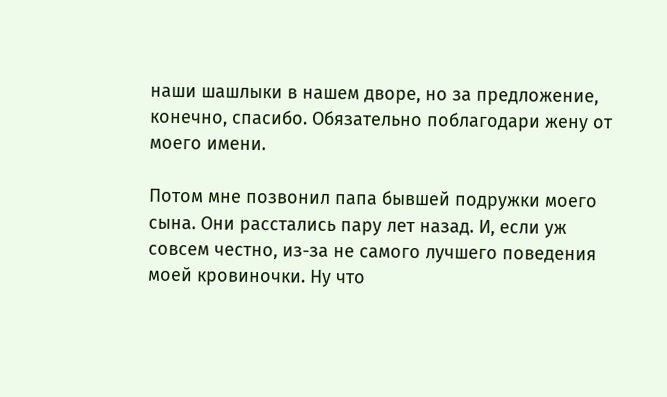наши шашлыки в нашем дворе, но за предложение, конечно, спасибо. Обязательно поблагодари жену от моего имени.

Потом мне позвонил папа бывшей подружки моего сына. Они расстались пару лет назад. И, если уж совсем честно, из-за не самого лучшего поведения моей кровиночки. Ну что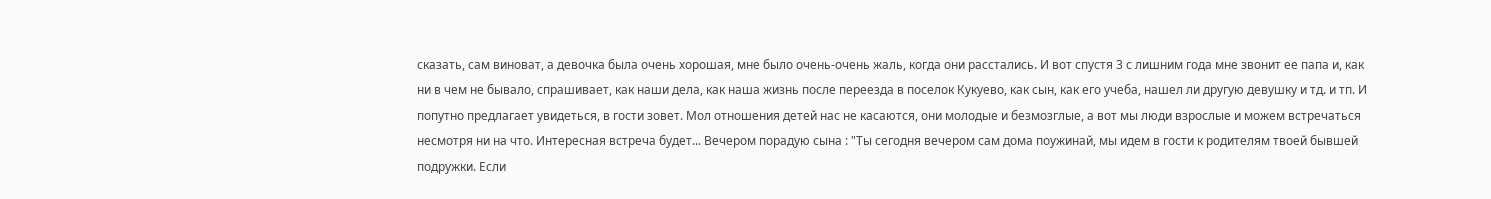сказать, сам виноват, а девочка была очень хорошая, мне было очень-очень жаль, когда они расстались. И вот спустя 3 с лишним года мне звонит ее папа и, как ни в чем не бывало, спрашивает, как наши дела, как наша жизнь после переезда в поселок Кукуево, как сын, как его учеба, нашел ли другую девушку и тд. и тп. И попутно предлагает увидеться, в гости зовет. Мол отношения детей нас не касаются, они молодые и безмозглые, а вот мы люди взрослые и можем встречаться несмотря ни на что. Интересная встреча будет... Вечером порадую сына : "Ты сегодня вечером сам дома поужинай, мы идем в гости к родителям твоей бывшей подружки. Если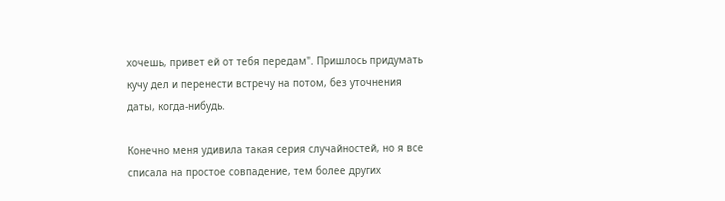хочешь, привет ей от тебя передам". Пришлось придумать кучу дел и перенести встречу на потом, без уточнения даты, когда-нибудь.

Конечно меня удивила такая серия случайностей, но я все списала на простое совпадение, тем более других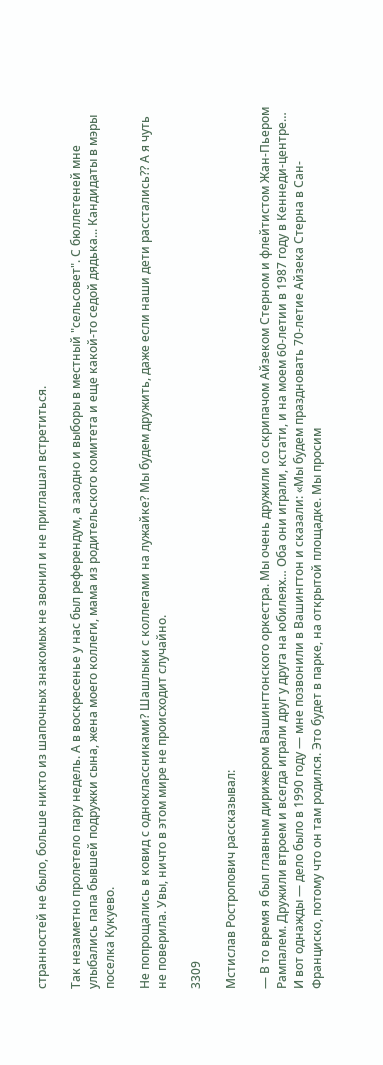странностей не было, больше никто из шапочных знакомых не звонил и не приглашал встретиться.

Так незаметно пролетело пару недель. А в воскресенье у нас был референдум, а заодно и выборы в местный "сельсовет". С бюллетеней мне улыбались папа бывшей подружки сына, жена моего коллеги, мама из родительского комитета и еще какой-то седой дядька... Кандидаты в мэры поселка Кукуево.

Не попрощались в ковид с одноклассниками? Шашлыки с коллегами на лужайке? Мы будем дружить, даже если наши дети расстались?? А я чуть не поверила. Увы, ничто в этом мире не происходит случайно.

3309

Мстислав Ростропович рассказывал:

— В то время я был главным дирижером Вашингтонского оркестра. Мы очень дружили со скрипачом Айзеком Стерном и флейтистом Жан-Пьером Рампалем. Дружили втроем и всегда играли друг у друга на юбилеях… Оба они играли, кстати, и на моем 60-летии в 1987 году в Кеннеди-центре… И вот однажды — дело было в 1990 году — мне позвонили в Вашингтон и сказали: «Мы будем праздновать 70-летие Айзека Стерна в Сан-Франциско, потому что он там родился. Это будет в парке, на открытой площадке. Мы просим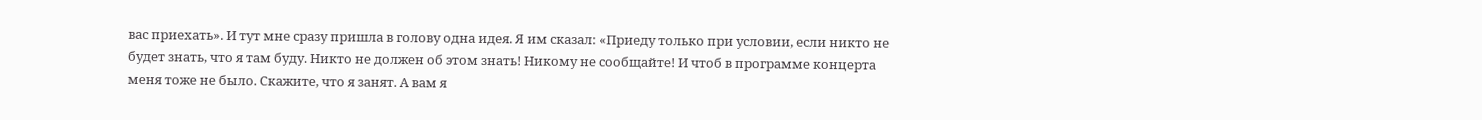вас приехать». И тут мне сразу пришла в голову одна идея. Я им сказал: «Приеду только при условии, если никто не будет знать, что я там буду. Никто не должен об этом знать! Никому не сообщайте! И чтоб в программе концерта меня тоже не было. Скажите, что я занят. А вам я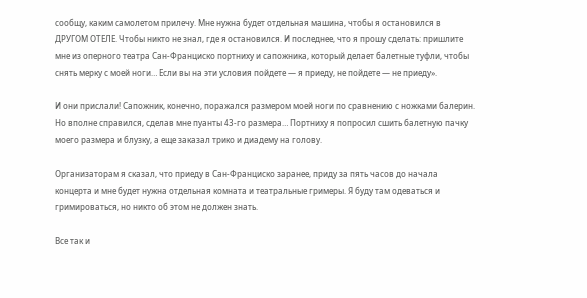сообщу, каким самолетом прилечу. Мне нужна будет отдельная машина, чтобы я остановился в ДРУГОМ ОТЕЛЕ. Чтобы никто не знал, где я остановился. И последнее, что я прошу сделать: пришлите мне из оперного театра Сан-Франциско портниху и сапожника, который делает балетные туфли, чтобы снять мерку с моей ноги… Если вы на эти условия пойдете — я приеду, не пойдете — не приеду».

И они прислали! Сапожник, конечно, поражался размером моей ноги по сравнению с ножками балерин. Но вполне справился, сделав мне пуанты 43-го размера… Портниху я попросил сшить балетную пачку моего размера и блузку, а еще заказал трико и диадему на голову.

Организаторам я сказал, что приеду в Сан-Франциско заранее, приду за пять часов до начала концерта и мне будет нужна отдельная комната и театральные гримеры. Я буду там одеваться и гримироваться, но никто об этом не должен знать.

Все так и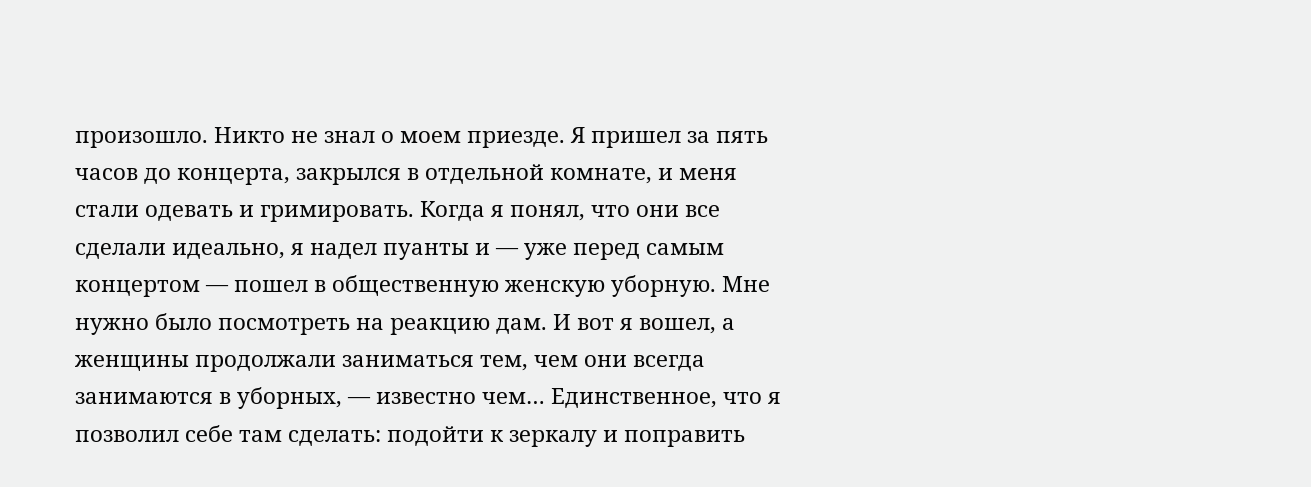произошло. Никто не знал о моем приезде. Я пришел за пять часов до концерта, закрылся в отдельной комнате, и меня стали одевать и гримировать. Когда я понял, что они все сделали идеально, я надел пуанты и — уже перед самым концертом — пошел в общественную женскую уборную. Мне нужно было посмотреть на реакцию дам. И вот я вошел, а женщины продолжали заниматься тем, чем они всегда занимаются в уборных, — известно чем… Единственное, что я позволил себе там сделать: подойти к зеркалу и поправить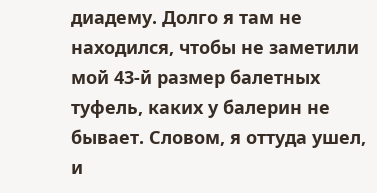диадему. Долго я там не находился, чтобы не заметили мой 43-й размер балетных туфель, каких у балерин не бывает. Словом, я оттуда ушел, и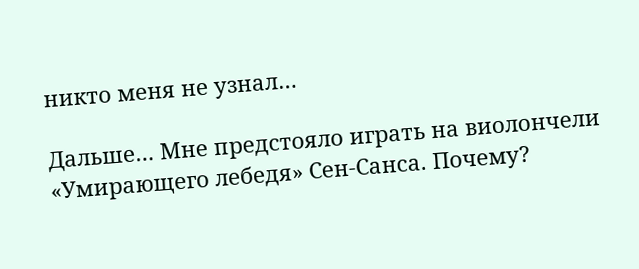никто меня не узнал…

Дальше… Мне предстояло играть на виолончели «Умирающего лебедя» Сен-Санса. Почему?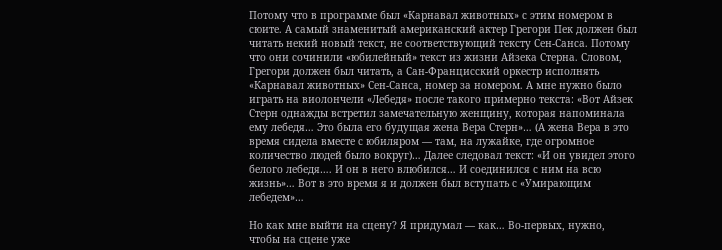Потому что в программе был «Карнавал животных» с этим номером в сюите. А самый знаменитый американский актер Грегори Пек должен был читать некий новый текст, не соответствующий тексту Сен-Санса. Потому что они сочинили «юбилейный» текст из жизни Айзека Стерна. Словом, Грегори должен был читать, а Сан-Францисский оркестр исполнять «Карнавал животных» Сен-Санса, номер за номером. А мне нужно было играть на виолончели «Лебедя» после такого примерно текста: «Вот Айзек Стерн однажды встретил замечательную женщину, которая напоминала ему лебедя… Это была его будущая жена Вера Стерн»… (А жена Вера в это время сидела вместе с юбиляром — там, на лужайке, где огромное количество людей было вокруг)… Далее следовал текст: «И он увидел этого белого лебедя…. И он в него влюбился… И соединился с ним на всю жизнь»… Вот в это время я и должен был вступать с «Умирающим лебедем»…

Но как мне выйти на сцену? Я придумал — как… Во-первых, нужно, чтобы на сцене уже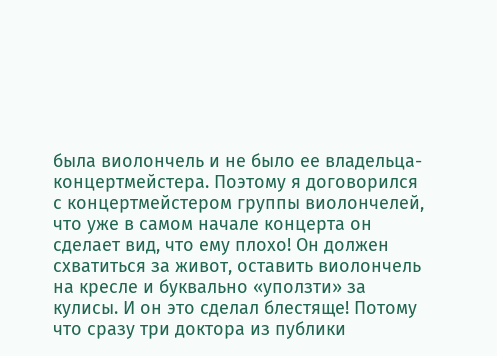была виолончель и не было ее владельца-концертмейстера. Поэтому я договорился с концертмейстером группы виолончелей, что уже в самом начале концерта он сделает вид, что ему плохо! Он должен схватиться за живот, оставить виолончель на кресле и буквально «уползти» за кулисы. И он это сделал блестяще! Потому что сразу три доктора из публики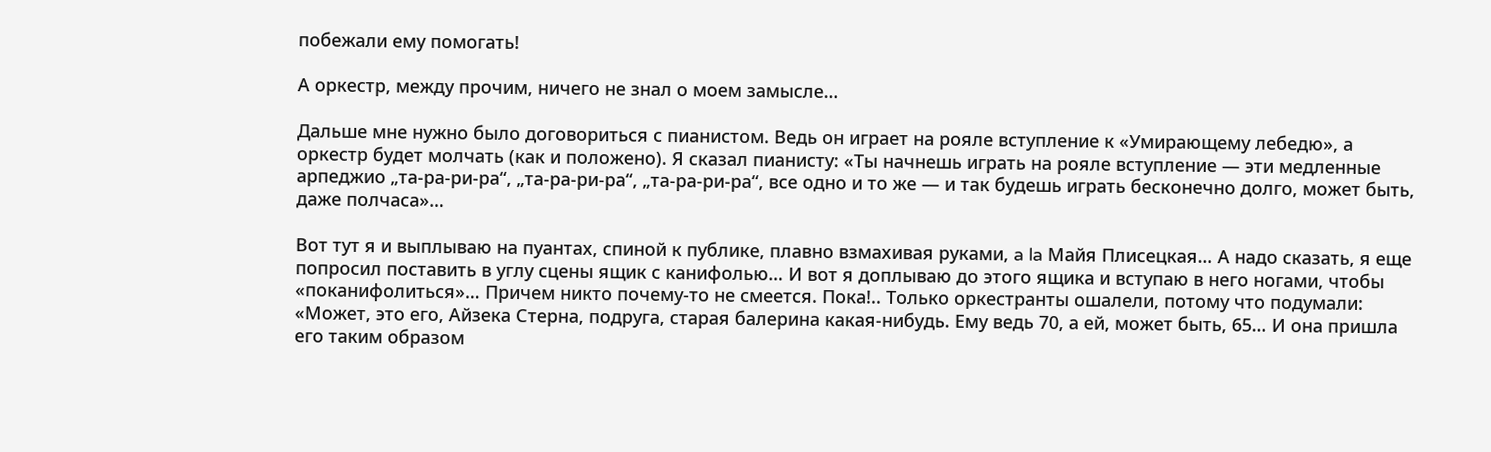побежали ему помогать!

А оркестр, между прочим, ничего не знал о моем замысле…

Дальше мне нужно было договориться с пианистом. Ведь он играет на рояле вступление к «Умирающему лебедю», а оркестр будет молчать (как и положено). Я сказал пианисту: «Ты начнешь играть на рояле вступление — эти медленные арпеджио „та-ра-ри-ра“, „та-ра-ри-ра“, „та-ра-ри-ра“, все одно и то же — и так будешь играть бесконечно долго, может быть, даже полчаса»…

Вот тут я и выплываю на пуантах, спиной к публике, плавно взмахивая руками, a la Майя Плисецкая… А надо сказать, я еще попросил поставить в углу сцены ящик с канифолью… И вот я доплываю до этого ящика и вступаю в него ногами, чтобы «поканифолиться»… Причем никто почему-то не смеется. Пока!.. Только оркестранты ошалели, потому что подумали: «Может, это его, Айзека Стерна, подруга, старая балерина какая-нибудь. Ему ведь 70, а ей, может быть, 65… И она пришла его таким образом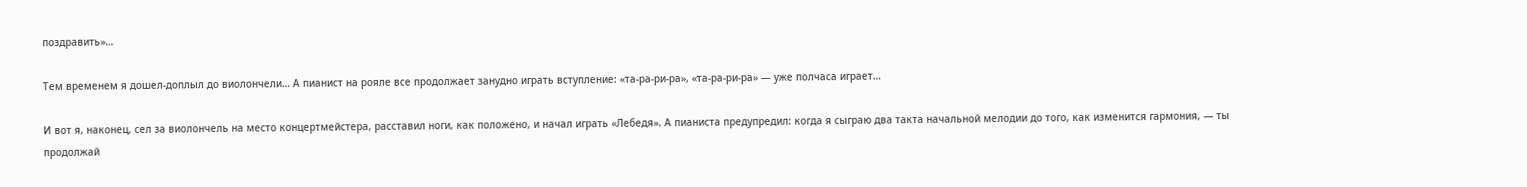поздравить»…

Тем временем я дошел-доплыл до виолончели… А пианист на рояле все продолжает занудно играть вступление: «та-ра-ри-ра», «та-ра-ри-ра» — уже полчаса играет…

И вот я, наконец, сел за виолончель на место концертмейстера, расставил ноги, как положено, и начал играть «Лебедя». А пианиста предупредил: когда я сыграю два такта начальной мелодии до того, как изменится гармония, — ты продолжай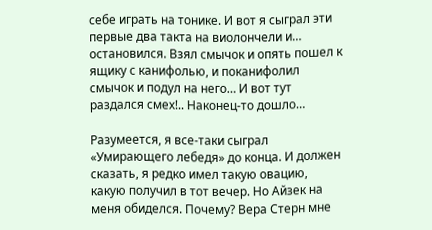себе играть на тонике. И вот я сыграл эти первые два такта на виолончели и… остановился. Взял смычок и опять пошел к ящику с канифолью, и поканифолил смычок и подул на него… И вот тут раздался смех!.. Наконец-то дошло…

Разумеется, я все-таки сыграл «Умирающего лебедя» до конца. И должен сказать, я редко имел такую овацию, какую получил в тот вечер. Но Айзек на меня обиделся. Почему? Вера Стерн мне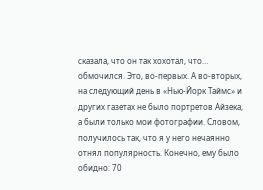сказала, что он так хохотал, что… обмочился. Это, во-первых. А во-вторых, на следующий день в «Нью-Йорк Таймс» и других газетах не было портретов Айзека, а были только мои фотографии. Словом, получилось так, что я у него нечаянно отнял популярность. Конечно, ему было обидно: 70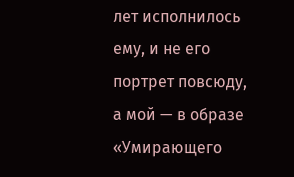лет исполнилось ему, и не его портрет повсюду, а мой — в образе «Умирающего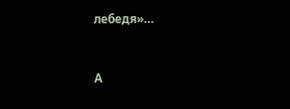лебедя»…


А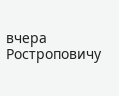вчера Ростроповичу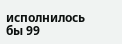исполнилось бы 99